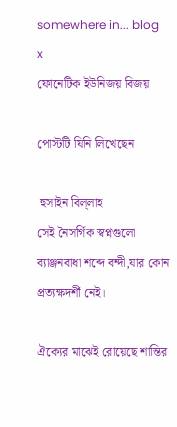somewhere in... blog
x
ফোনেটিক ইউনিজয় বিজয়

পোস্টটি যিনি লিখেছেন

 হুসাইন বিল্‌লাহ
সেই নৈসর্গিক স্বপ্নগুলো ব্যাঞ্জনবাধা শব্দে বন্দী,যার কোন প্রত্যক্ষদর্শী নেই।

ঐক্যের মাঝেই রোয়েছে শান্তির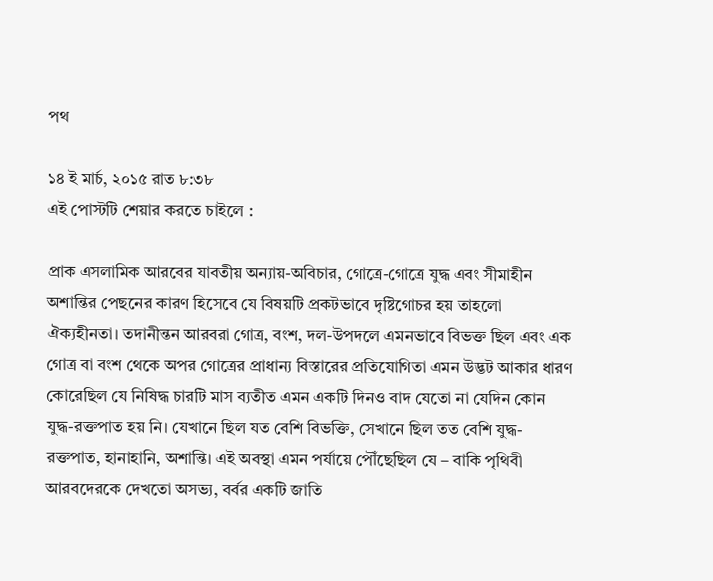পথ

১৪ ই মার্চ, ২০১৫ রাত ৮:৩৮
এই পোস্টটি শেয়ার করতে চাইলে :

প্রাক এসলামিক আরবের যাবতীয় অন্যায়-অবিচার, গোত্রে-গোত্রে যুদ্ধ এবং সীমাহীন অশান্তির পেছনের কারণ হিসেবে যে বিষয়টি প্রকটভাবে দৃষ্টিগোচর হয় তাহলো ঐক্যহীনতা। তদানীন্তন আরবরা গোত্র, বংশ, দল-উপদলে এমনভাবে বিভক্ত ছিল এবং এক গোত্র বা বংশ থেকে অপর গোত্রের প্রাধান্য বিস্তারের প্রতিযোগিতা এমন উদ্ভট আকার ধারণ কোরেছিল যে নিষিদ্ধ চারটি মাস ব্যতীত এমন একটি দিনও বাদ যেতো না যেদিন কোন যুদ্ধ-রক্তপাত হয় নি। যেখানে ছিল যত বেশি বিভক্তি, সেখানে ছিল তত বেশি যুদ্ধ-রক্তপাত, হানাহানি, অশান্তি। এই অবস্থা এমন পর্যায়ে পৌঁছেছিল যে – বাকি পৃথিবী আরবদেরকে দেখতো অসভ্য, বর্বর একটি জাতি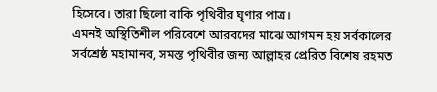হিসেবে। তারা ছিলো বাকি পৃথিবীর ঘৃণার পাত্র।
এমনই অস্থিতিশীল পরিবেশে আরবদের মাঝে আগমন হয় সর্বকালের সর্বশ্রেষ্ঠ মহামানব, সমস্ত পৃথিবীর জন্য আল্লাহর প্রেরিত বিশেষ রহমত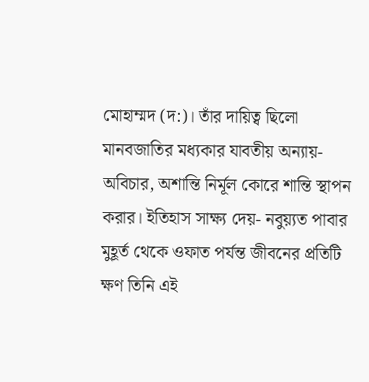মোহাম্মদ (দ:)। তাঁর দায়িত্ব ছিলো মানবজাতির মধ্যকার যাবতীয় অন্যায়-অবিচার, অশান্তি নির্মূল কোরে শান্তি স্থাপন করার। ইতিহাস সাক্ষ্য দেয়- নবুয়্যত পাবার মুহূর্ত থেকে ওফাত পর্যন্ত জীবনের প্রতিটি ক্ষণ তিনি এই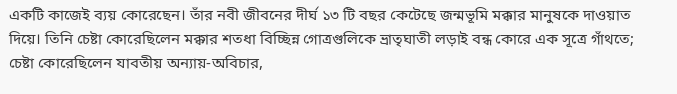একটি কাজেই ব্যয় কোরেছেন। তাঁর নবী জীবনের দীর্ঘ ১৩ টি বছর কেটেছে জন্মভূমি মক্কার মানুষকে দাওয়াত দিয়ে। তিনি চেষ্টা কোরেছিলেন মক্কার শতধা বিচ্ছিন্ন গোত্রগুলিকে ভ্রাতৃঘাতী লড়াই বন্ধ কোরে এক সূত্রে গাঁথতে; চেষ্টা কোরেছিলেন যাবতীয় অন্যায়-অবিচার,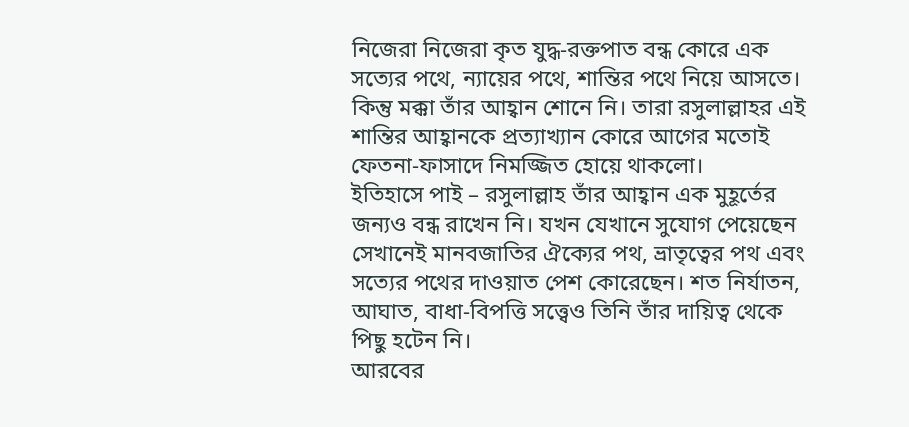নিজেরা নিজেরা কৃত যুদ্ধ-রক্তপাত বন্ধ কোরে এক সত্যের পথে, ন্যায়ের পথে, শান্তির পথে নিয়ে আসতে। কিন্তু মক্কা তাঁর আহ্বান শোনে নি। তারা রসুলাল্লাহর এই শান্তির আহ্বানকে প্রত্যাখ্যান কোরে আগের মতোই ফেতনা-ফাসাদে নিমজ্জিত হোয়ে থাকলো।
ইতিহাসে পাই – রসুলাল্লাহ তাঁর আহ্বান এক মুহূর্তের জন্যও বন্ধ রাখেন নি। যখন যেখানে সুযোগ পেয়েছেন সেখানেই মানবজাতির ঐক্যের পথ, ভ্রাতৃত্বের পথ এবং সত্যের পথের দাওয়াত পেশ কোরেছেন। শত নির্যাতন, আঘাত, বাধা-বিপত্তি সত্ত্বেও তিনি তাঁর দায়িত্ব থেকে পিছু হটেন নি।
আরবের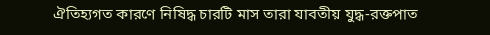ঐতিহ্যগত কারণে নিষিদ্ধ চারটি মাস তারা যাবতীয় যুদ্ধ-রক্তপাত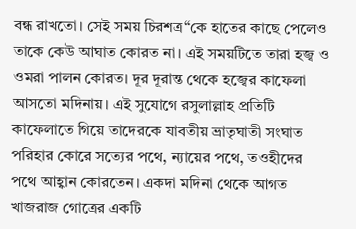বন্ধ রাখতো। সেই সময় চিরশত্র“কে হাতের কাছে পেলেও তাকে কেউ আঘাত কোরত না। এই সময়টিতে তারা হজ্ব ও ওমরা পালন কোরত। দূর দূরান্ত থেকে হজ্বের কাফেলা আসতো মদিনায়। এই সুযোগে রসুলাল্লাহ প্রতিটি কাফেলাতে গিয়ে তাদেরকে যাবতীয় ভ্রাতৃঘাতী সংঘাত পরিহার কোরে সত্যের পথে, ন্যায়ের পথে, তওহীদের পথে আহ্বান কোরতেন। একদা মদিনা থেকে আগত খাজরাজ গোত্রের একটি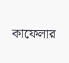কাফেলার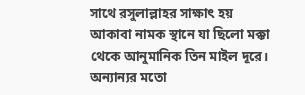সাথে রসুলাল্লাহর সাক্ষাৎ হয় আকাবা নামক স্থানে যা ছিলো মক্কা থেকে আনুমানিক তিন মাইল দূরে। অন্যান্যর মতো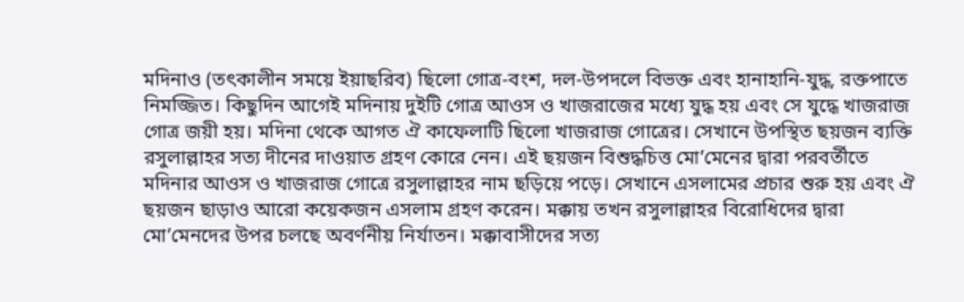মদিনাও (তৎকালীন সময়ে ইয়াছরিব) ছিলো গোত্র-বংশ, দল-উপদলে বিভক্ত এবং হানাহানি-যুদ্ধ, রক্তপাতে নিমজ্জিত। কিছুদিন আগেই মদিনায় দুইটি গোত্র আওস ও খাজরাজের মধ্যে যুদ্ধ হয় এবং সে যুদ্ধে খাজরাজ গোত্র জয়ী হয়। মদিনা থেকে আগত ঐ কাফেলাটি ছিলো খাজরাজ গোত্রের। সেখানে উপস্থিত ছয়জন ব্যক্তি রসুলাল্লাহর সত্য দীনের দাওয়াত গ্রহণ কোরে নেন। এই ছয়জন বিশুদ্ধচিত্ত মো’মেনের দ্বারা পরবর্তীতে মদিনার আওস ও খাজরাজ গোত্রে রসুলাল্লাহর নাম ছড়িয়ে পড়ে। সেখানে এসলামের প্রচার শুরু হয় এবং ঐ ছয়জন ছাড়াও আরো কয়েকজন এসলাম গ্রহণ করেন। মক্কায় তখন রসুলাল্লাহর বিরোধিদের দ্বারা মো’মেনদের উপর চলছে অবর্ণনীয় নির্যাতন। মক্কাবাসীদের সত্য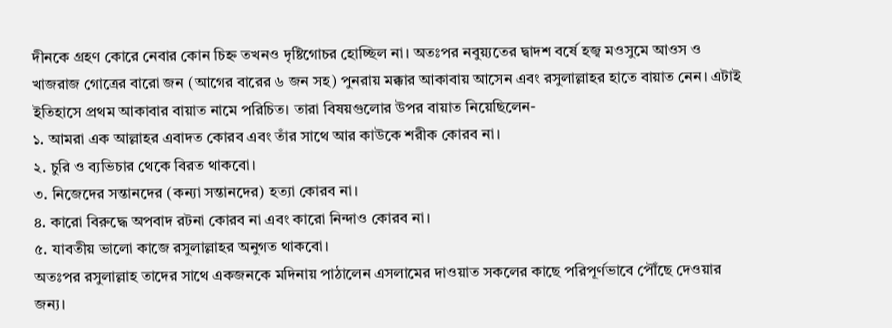দীনকে গ্রহণ কোরে নেবার কোন চিহ্ন তখনও দৃষ্টিগোচর হোচ্ছিল না। অতঃপর নবুয়্যতের দ্বাদশ বর্ষে হজ্ব মওসুমে আওস ও খাজরাজ গোত্রের বারো জন (আগের বারের ৬ জন সহ) পুনরায় মক্কার আকাবায় আসেন এবং রসুলাল্লাহর হাতে বায়াত নেন। এটাই ইতিহাসে প্রথম আকাবার বায়াত নামে পরিচিত। তারা বিষয়গুলোর উপর বায়াত নিয়েছিলেন-
১. আমরা এক আল্লাহর এবাদত কোরব এবং তাঁর সাথে আর কাউকে শরীক কোরব না।
২. চুরি ও ব্যভিচার থেকে বিরত থাকবো।
৩. নিজেদের সন্তানদের (কন্যা সন্তানদের) হত্যা কোরব না।
৪. কারো বিরুদ্ধে অপবাদ রটনা কোরব না এবং কারো নিন্দাও কোরব না।
৫. যাবতীয় ভালো কাজে রসুলাল্লাহর অনুগত থাকবো।
অতঃপর রসুলাল্লাহ তাদের সাথে একজনকে মদিনায় পাঠালেন এসলামের দাওয়াত সকলের কাছে পরিপূর্ণভাবে পৌঁছে দেওয়ার জন্য।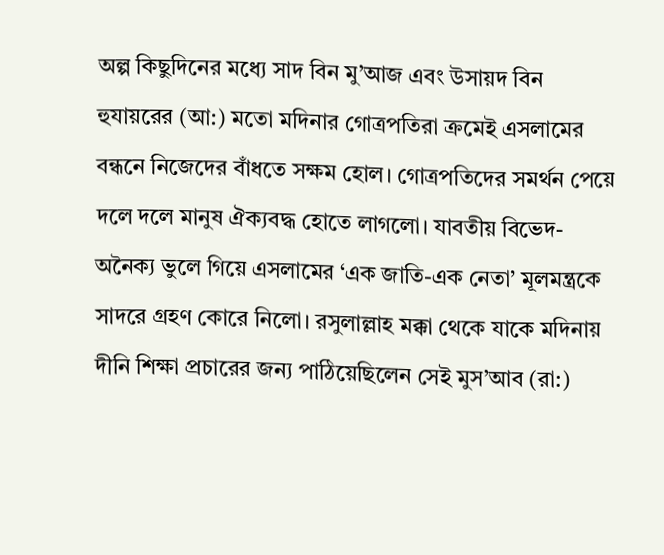অল্প কিছুদিনের মধ্যে সাদ বিন মু’আজ এবং উসায়দ বিন হুযায়রের (আ:) মতো মদিনার গোত্রপতিরা ক্রমেই এসলামের বন্ধনে নিজেদের বাঁধতে সক্ষম হোল। গোত্রপতিদের সমর্থন পেয়ে দলে দলে মানুষ ঐক্যবদ্ধ হোতে লাগলো। যাবতীয় বিভেদ-অনৈক্য ভুলে গিয়ে এসলামের ‘এক জাতি-এক নেতা’ মূলমন্ত্রকে সাদরে গ্রহণ কোরে নিলো। রসুলাল্লাহ মক্কা থেকে যাকে মদিনায় দীনি শিক্ষা প্রচারের জন্য পাঠিয়েছিলেন সেই মুস’আব (রা:)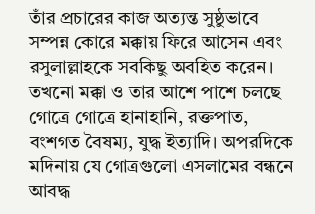তাঁর প্রচারের কাজ অত্যন্ত সুষ্ঠুভাবে সম্পন্ন কোরে মক্কায় ফিরে আসেন এবং রসুলাল্লাহকে সবকিছু অবহিত করেন। তখনো মক্কা ও তার আশে পাশে চলছে গোত্রে গোত্রে হানাহানি, রক্তপাত, বংশগত বৈষম্য, যুদ্ধ ইত্যাদি। অপরদিকে মদিনায় যে গোত্রগুলো এসলামের বন্ধনে আবদ্ধ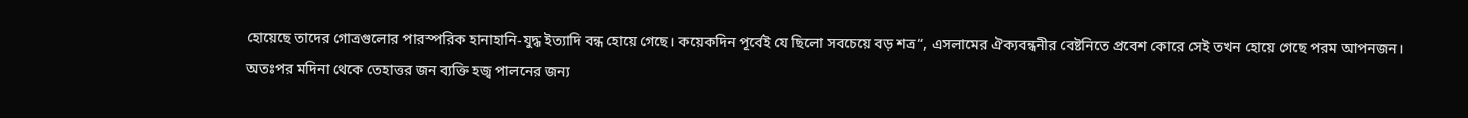হোয়েছে তাদের গোত্রগুলোর পারস্পরিক হানাহানি-যুদ্ধ ইত্যাদি বন্ধ হোয়ে গেছে। কয়েকদিন পূর্বেই যে ছিলো সবচেয়ে বড় শত্র“, এসলামের ঐক্যবন্ধনীর বেষ্টনিতে প্রবেশ কোরে সেই তখন হোয়ে গেছে পরম আপনজন।
অতঃপর মদিনা থেকে তেহাত্তর জন ব্যক্তি হজ্ব পালনের জন্য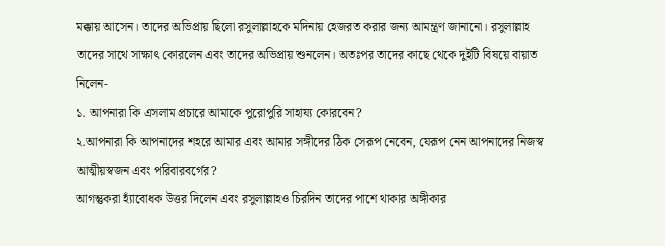মক্কায় আসেন। তাদের অভিপ্রায় ছিলো রসুলাল্লাহকে মদিনায় হেজরত করার জন্য আমন্ত্রণ জানানো। রসুলাল্লাহ তাদের সাথে সাক্ষাৎ কোরলেন এবং তাদের অভিপ্রায় শুনলেন। অতঃপর তাদের কাছে থেকে দুইটি বিষয়ে বায়াত নিলেন-
১. আপনারা কি এসলাম প্রচারে আমাকে পুরোপুরি সাহায্য কোরবেন?
২.আপনারা কি আপনাদের শহরে আমার এবং আমার সঙ্গীদের ঠিক সেরূপ নেবেন, যেরূপ নেন আপনাদের নিজস্ব আত্মীয়স্বজন এবং পরিবারবর্গের?
আগন্তুকরা হ্যাঁবোধক উত্তর দিলেন এবং রসুলাল্লাহও চিরদিন তাদের পাশে থাকার অঙ্গীকার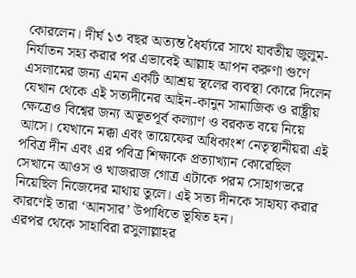কোরলেন। দীর্ঘ ১৩ বছর অত্যন্ত ধৈর্য্যরে সাথে যাবতীয় জুলুম-নির্যাতন সহ্য করার পর এভাবেই আল্লাহ আপন করুণা গুণে এসলামের জন্য এমন একটি আশ্রয় স্থলের ব্যবস্থা কোরে দিলেন যেখান থেকে এই সত্যদীনের আইন-কানুন সামাজিক ও রাষ্ট্রীয় ক্ষেত্রেও বিশ্বের জন্য অভূতপূর্ব কল্যাণ ও বরকত বয়ে নিয়ে আসে। যেখানে মক্কা এবং তায়েফের অধিকাংশ নেতৃস্থানীয়রা এই পবিত্র দীন এবং এর পবিত্র শিক্ষাকে প্রত্যাখ্যান কোরেছিল সেখানে আওস ও খাজরাজ গোত্র এটাকে পরম সোহাগভরে নিয়েছিল নিজেদের মাথায় তুলে। এই সত্য দীনকে সাহায্য করার কারণেই তারা ‘আনসার’ উপাধিতে ভূষিত হন।
এরপর থেকে সাহাবিরা রসুলাল্লাহর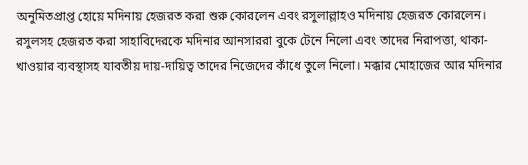অনুমিতপ্রাপ্ত হোয়ে মদিনায় হেজরত করা শুরু কোরলেন এবং রসুলাল্লাহও মদিনায় হেজরত কোরলেন। রসুলসহ হেজরত করা সাহাবিদেরকে মদিনার আনসাররা বুকে টেনে নিলো এবং তাদের নিরাপত্তা, থাকা-খাওয়ার ব্যবস্থাসহ যাবতীয় দায়-দায়িত্ব তাদের নিজেদের কাঁধে তুলে নিলো। মক্কার মোহাজের আর মদিনার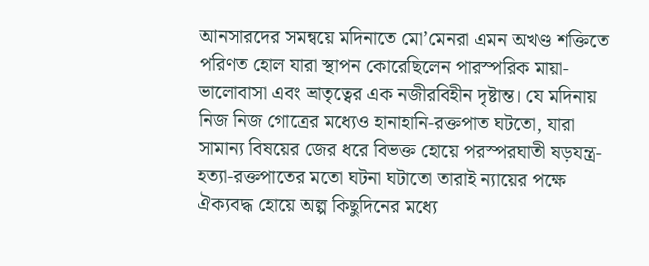আনসারদের সমন্বয়ে মদিনাতে মো’মেনরা এমন অখণ্ড শক্তিতে পরিণত হোল যারা স্থাপন কোরেছিলেন পারস্পরিক মায়া-ভালোবাসা এবং ভ্রাতৃত্বের এক নজীরবিহীন দৃষ্টান্ত। যে মদিনায় নিজ নিজ গোত্রের মধ্যেও হানাহানি-রক্তপাত ঘটতো, যারা সামান্য বিষয়ের জের ধরে বিভক্ত হোয়ে পরস্পরঘাতী ষড়যন্ত্র-হত্যা-রক্তপাতের মতো ঘটনা ঘটাতো তারাই ন্যায়ের পক্ষে ঐক্যবদ্ধ হোয়ে অল্প কিছুদিনের মধ্যে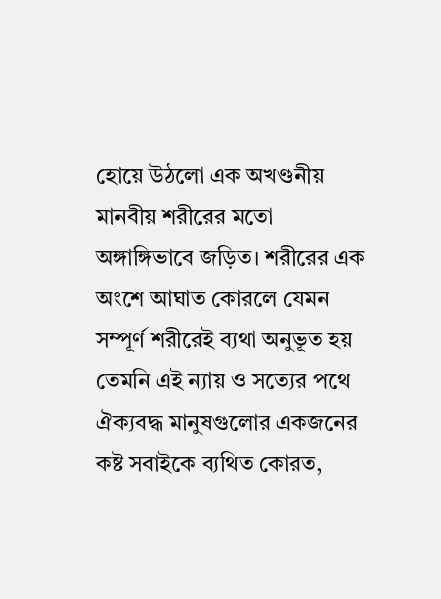হোয়ে উঠলো এক অখণ্ডনীয় মানবীয় শরীরের মতো অঙ্গাঙ্গিভাবে জড়িত। শরীরের এক অংশে আঘাত কোরলে যেমন সম্পূর্ণ শরীরেই ব্যথা অনুভূত হয় তেমনি এই ন্যায় ও সত্যের পথে ঐক্যবদ্ধ মানুষগুলোর একজনের কষ্ট সবাইকে ব্যথিত কোরত,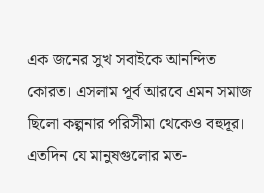এক জনের সুখ সবাইকে আনন্দিত কোরত। এসলাম পূর্ব আরবে এমন সমাজ ছিলো কল্পনার পরিসীমা থেকেও বহুদূর। এতদিন যে মানুষগুলোর মত-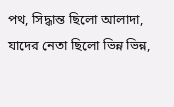পথ, সিদ্ধান্ত ছিলো আলাদা, যাদের নেতা ছিলো ভিন্ন ভিন্ন,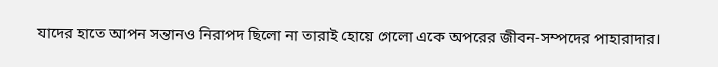যাদের হাতে আপন সন্তানও নিরাপদ ছিলো না তারাই হোয়ে গেলো একে অপরের জীবন-সম্পদের পাহারাদার।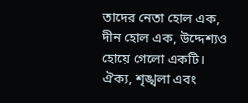তাদের নেতা হোল এক, দীন হোল এক, উদ্দেশ্যও হোয়ে গেলো একটি। ঐক্য, শৃঙ্খলা এবং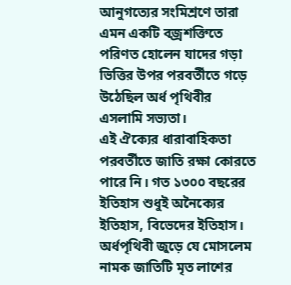আনুগত্যের সংমিশ্রণে তারা এমন একটি বজ্রশক্তিতে পরিণত হোলেন যাদের গড়া ভিত্তির উপর পরবর্তীতে গড়ে উঠেছিল অর্ধ পৃথিবীর এসলামি সভ্যতা।
এই ঐক্যের ধারাবাহিকতা পরবর্তীতে জাতি রক্ষা কোরতে পারে নি। গত ১৩০০ বছরের ইতিহাস শুধুই অনৈক্যের ইতিহাস, বিভেদের ইতিহাস। অর্ধপৃথিবী জুড়ে যে মোসলেম নামক জাতিটি মৃত লাশের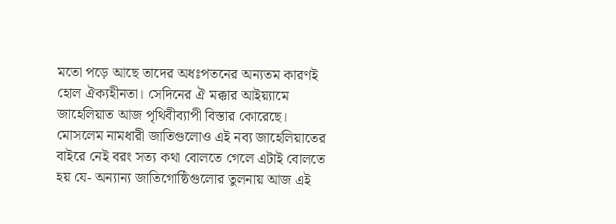মতো পড়ে আছে তাদের অধঃপতনের অন্যতম কারণই হোল ঐক্যহীনতা। সেদিনের ঐ মক্কার আইয়্যামে জাহেলিয়াত আজ পৃথিবীব্যাপী বিস্তার কোরেছে। মোসলেম নামধারী জাতিগুলোও এই নব্য জাহেলিয়াতের বাইরে নেই বরং সত্য কথা বোলতে গেলে এটাই বোলতে হয় যে- অন্যান্য জাতিগোষ্ঠিগুলোর তুলনায় আজ এই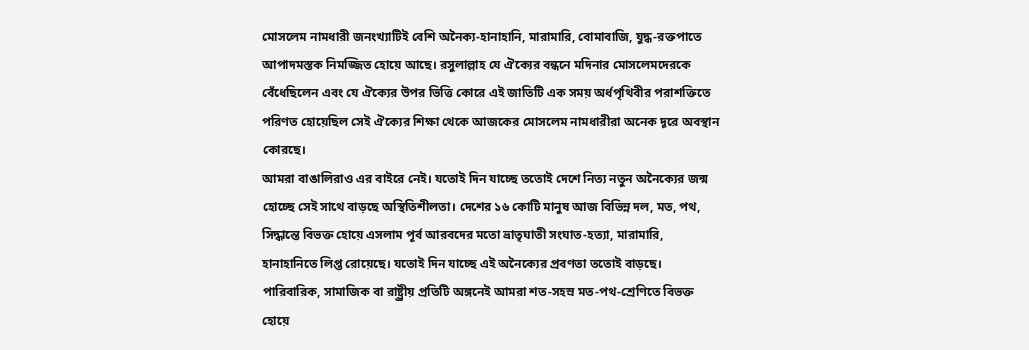মোসলেম নামধারী জনংখ্যাটিই বেশি অনৈক্য-হানাহানি, মারামারি, বোমাবাজি, যুদ্ধ-রক্তপাতে আপাদমস্তক নিমজ্জিত হোয়ে আছে। রসুলাল্লাহ যে ঐক্যের বন্ধনে মদিনার মোসলেমদেরকে বেঁধেছিলেন এবং যে ঐক্যের উপর ভিত্তি কোরে এই জাতিটি এক সময় অর্ধপৃথিবীর পরাশক্তিতে পরিণত হোয়েছিল সেই ঐক্যের শিক্ষা থেকে আজকের মোসলেম নামধারীরা অনেক দূরে অবস্থান কোরছে।
আমরা বাঙালিরাও এর বাইরে নেই। যতোই দিন যাচ্ছে ততোই দেশে নিত্য নতুন অনৈক্যের জন্ম হোচ্ছে সেই সাথে বাড়ছে অস্থিতিশীলতা। দেশের ১৬ কোটি মানুষ আজ বিভিন্ন দল, মত, পথ, সিদ্ধান্তে বিভক্ত হোয়ে এসলাম পূর্ব আরবদের মতো ভ্রাতৃঘাতী সংঘাত-হত্যা, মারামারি, হানাহানিতে লিপ্ত রোয়েছে। যতোই দিন যাচ্ছে এই অনৈক্যের প্রবণতা ততোই বাড়ছে। পারিবারিক, সামাজিক বা রাষ্ট্র্রীয় প্রতিটি অঙ্গনেই আমরা শত-সহস্র মত-পথ-শ্রেণিতে বিভক্ত হোয়ে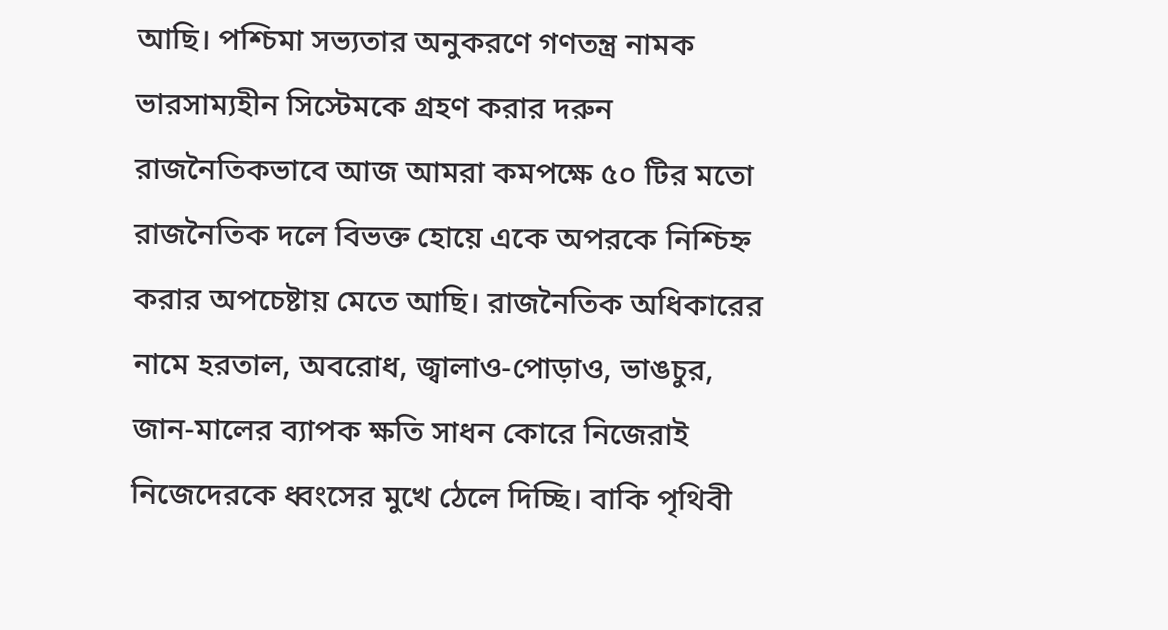আছি। পশ্চিমা সভ্যতার অনুকরণে গণতন্ত্র নামক ভারসাম্যহীন সিস্টেমকে গ্রহণ করার দরুন রাজনৈতিকভাবে আজ আমরা কমপক্ষে ৫০ টির মতো রাজনৈতিক দলে বিভক্ত হোয়ে একে অপরকে নিশ্চিহ্ন করার অপচেষ্টায় মেতে আছি। রাজনৈতিক অধিকারের নামে হরতাল, অবরোধ, জ্বালাও-পোড়াও, ভাঙচুর, জান-মালের ব্যাপক ক্ষতি সাধন কোরে নিজেরাই নিজেদেরকে ধ্বংসের মুখে ঠেলে দিচ্ছি। বাকি পৃথিবী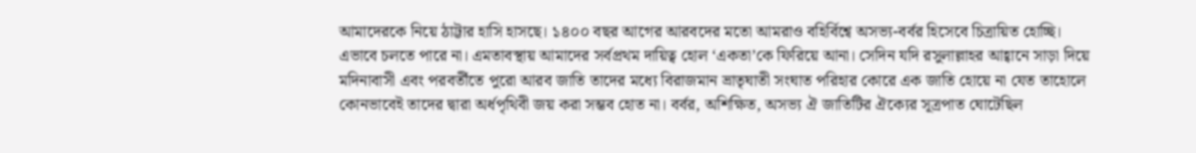আমাদেরকে নিয়ে ঠাট্টার হাসি হাসছে। ১৪০০ বছর আগের আরবদের মতো আমরাও বহির্বিশ্বে অসভ্য-বর্বর হিসেবে চিত্রায়িত হোচ্ছি। এভাবে চলতে পারে না। এমতাবস্থায় আমাদের সর্বপ্রথম দায়িত্ব হোল ‘একতা’কে ফিরিয়ে আনা। সেদিন যদি রসুলাল্লাহর আহ্বানে সাড়া দিয়ে মদিনাবাসী এবং পরবর্তীতে পুরো আরব জাতি তাদের মধ্যে বিরাজমান ভ্রাতৃঘাতী সংঘাত পরিহার কোরে এক জাতি হোয়ে না যেত তাহোলে কোনভাবেই তাদের দ্বারা অর্ধপৃথিবী জয় করা সম্ভব হোত না। বর্বর, অশিক্ষিত, অসভ্য ঐ জাতিটির ঐক্যের সূত্রপাত ঘোটেছিল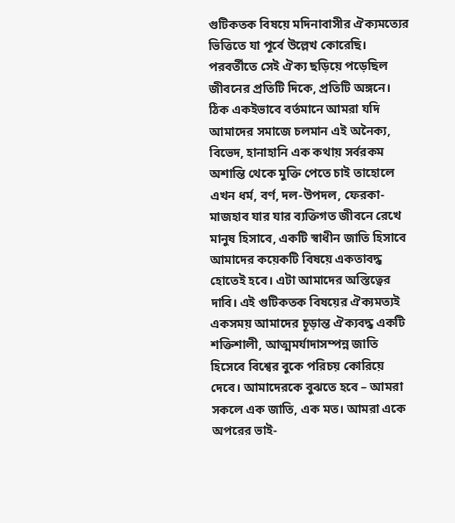গুটিকতক বিষয়ে মদিনাবাসীর ঐক্যমত্যের ভিত্তিতে যা পূর্বে উল্লেখ কোরেছি। পরবর্তীতে সেই ঐক্য ছড়িয়ে পড়েছিল জীবনের প্রতিটি দিকে, প্রতিটি অঙ্গনে।
ঠিক একইভাবে বর্তমানে আমরা যদি আমাদের সমাজে চলমান এই অনৈক্য, বিভেদ, হানাহানি এক কথায় সর্বরকম অশান্তি থেকে মুক্তি পেতে চাই তাহোলে এখন ধর্ম, বর্ণ, দল-উপদল, ফেরকা-মাজহাব যার যার ব্যক্তিগত জীবনে রেখে মানুষ হিসাবে, একটি স্বাধীন জাতি হিসাবে আমাদের কয়েকটি বিষয়ে একতাবদ্ধ হোতেই হবে। এটা আমাদের অস্তিত্বের দাবি। এই গুটিকতক বিষয়ের ঐক্যমত্যই একসময় আমাদের চূড়ান্ত ঐক্যবদ্ধ একটি শক্তিশালী, আত্মমর্যাদাসম্পন্ন জাতি হিসেবে বিশ্বের বুকে পরিচয় কোরিয়ে দেবে। আমাদেরকে বুঝতে হবে – আমরা সকলে এক জাতি, এক মত। আমরা একে অপরের ভাই-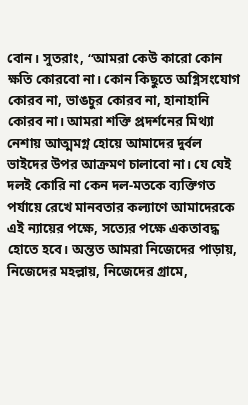বোন। সুতরাং, “আমরা কেউ কারো কোন ক্ষতি কোরবো না। কোন কিছুতে অগ্নিসংযোগ কোরব না, ভাঙচুর কোরব না, হানাহানি কোরব না। আমরা শক্তি প্রদর্শনের মিথ্যা নেশায় আত্মমগ্ন হোয়ে আমাদের দুর্বল ভাইদের উপর আক্রমণ চালাবো না। যে যেই দলই কোরি না কেন দল-মতকে ব্যক্তিগত পর্যায়ে রেখে মানবতার কল্যাণে আমাদেরকে এই ন্যায়ের পক্ষে, সত্যের পক্ষে একতাবদ্ধ হোতে হবে। অন্তত আমরা নিজেদের পাড়ায়, নিজেদের মহল্লায়, নিজেদের গ্রামে,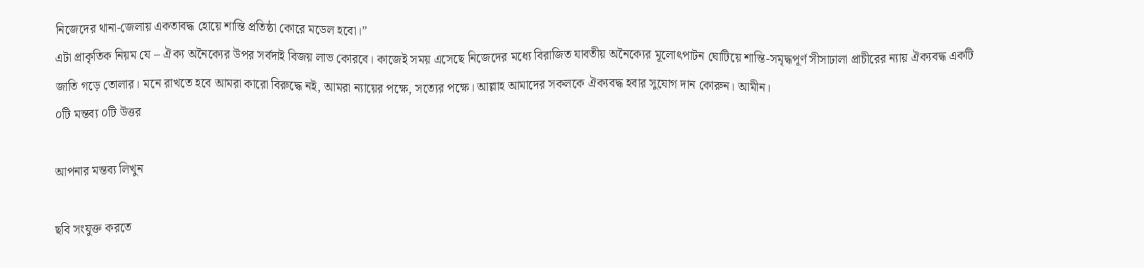নিজেদের থানা-জেলায় একতাবদ্ধ হোয়ে শান্তি প্রতিষ্ঠা কোরে মডেল হবো।”
এটা প্রাকৃতিক নিয়ম যে – ঐক্য অনৈক্যের উপর সর্বদাই বিজয় লাভ কোরবে। কাজেই সময় এসেছে নিজেদের মধ্যে বিরাজিত যাবতীয় অনৈক্যের মূলোৎপাটন ঘোটিয়ে শান্তি-সমৃদ্ধপূর্ণ সীসাঢালা প্রাচীরের ন্যায় ঐক্যবদ্ধ একটি জাতি গড়ে তোলার। মনে রাখতে হবে আমরা কারো বিরুদ্ধে নই, আমরা ন্যায়ের পক্ষে, সত্যের পক্ষে। আল্লাহ আমাদের সকলকে ঐক্যবদ্ধ হবার সুযোগ দান কোরুন। আমীন।
০টি মন্তব্য ০টি উত্তর

আপনার মন্তব্য লিখুন

ছবি সংযুক্ত করতে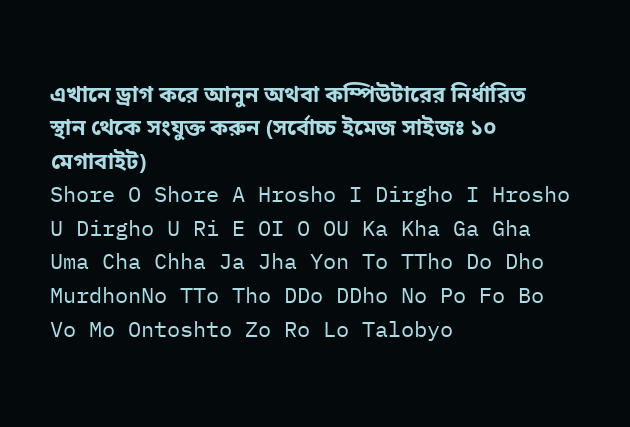এখানে ড্রাগ করে আনুন অথবা কম্পিউটারের নির্ধারিত স্থান থেকে সংযুক্ত করুন (সর্বোচ্চ ইমেজ সাইজঃ ১০ মেগাবাইট)
Shore O Shore A Hrosho I Dirgho I Hrosho U Dirgho U Ri E OI O OU Ka Kha Ga Gha Uma Cha Chha Ja Jha Yon To TTho Do Dho MurdhonNo TTo Tho DDo DDho No Po Fo Bo Vo Mo Ontoshto Zo Ro Lo Talobyo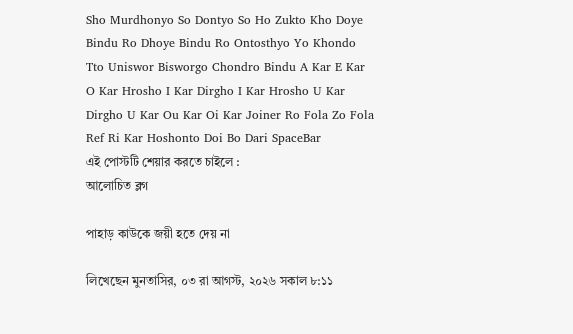Sho Murdhonyo So Dontyo So Ho Zukto Kho Doye Bindu Ro Dhoye Bindu Ro Ontosthyo Yo Khondo Tto Uniswor Bisworgo Chondro Bindu A Kar E Kar O Kar Hrosho I Kar Dirgho I Kar Hrosho U Kar Dirgho U Kar Ou Kar Oi Kar Joiner Ro Fola Zo Fola Ref Ri Kar Hoshonto Doi Bo Dari SpaceBar
এই পোস্টটি শেয়ার করতে চাইলে :
আলোচিত ব্লগ

পাহাড় কাউকে জয়ী হতে দেয় না

লিখেছেন মুনতাসির, ০৩ রা আগস্ট, ২০২৬ সকাল ৮:১১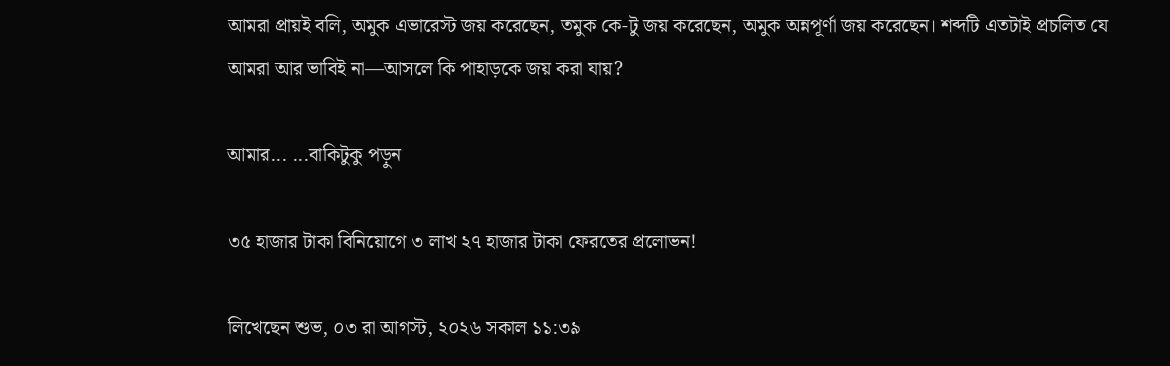আমরা প্রায়ই বলি, অমুক এভারেস্ট জয় করেছেন, তমুক কে-টু জয় করেছেন, অমুক অন্নপূর্ণা জয় করেছেন। শব্দটি এতটাই প্রচলিত যে আমরা আর ভাবিই না—আসলে কি পাহাড়কে জয় করা যায়?

আমার... ...বাকিটুকু পড়ুন

৩৫ হাজার টাকা বিনিয়োগে ৩ লাখ ২৭ হাজার টাকা ফেরতের প্রলোভন!

লিখেছেন শুভ, ০৩ রা আগস্ট, ২০২৬ সকাল ১১:৩৯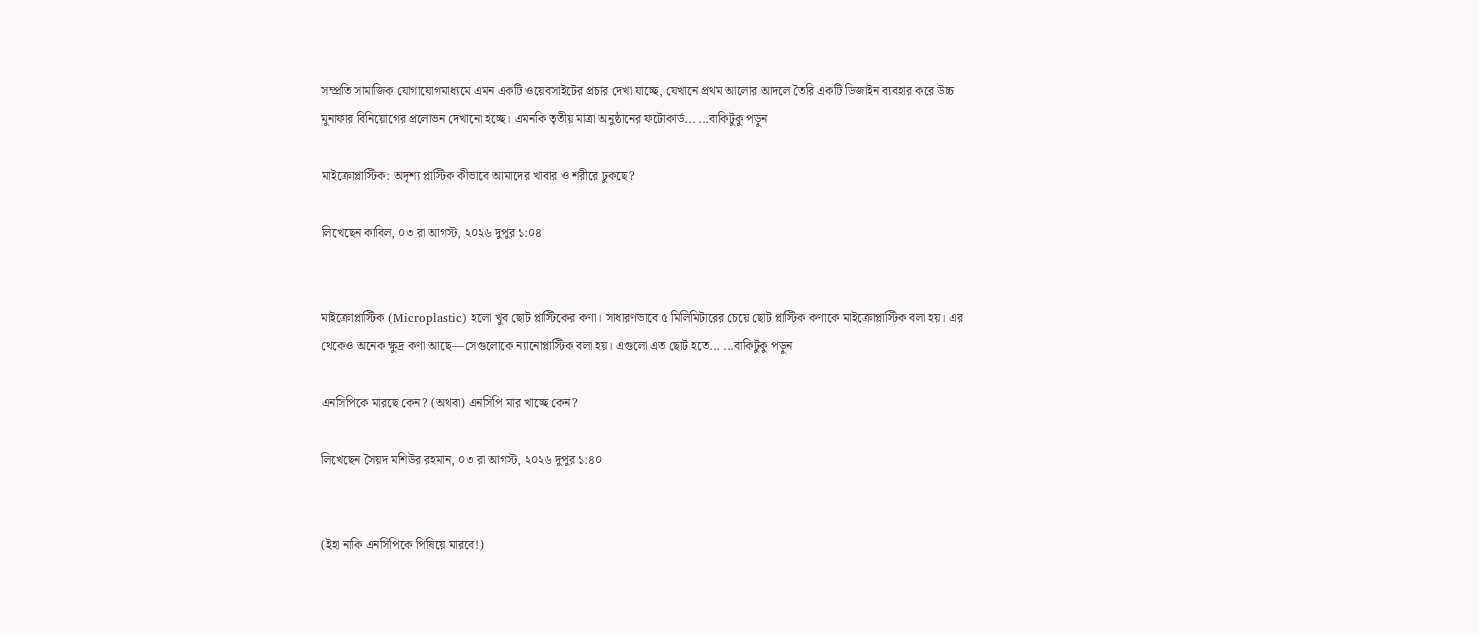সম্প্রতি সামাজিক যোগাযোগমাধ্যমে এমন একটি ওয়েবসাইটের প্রচার দেখা যাচ্ছে, যেখানে প্রথম আলোর আদলে তৈরি একটি ডিজাইন ব্যবহার করে উচ্চ মুনাফার বিনিয়োগের প্রলোভন দেখানো হচ্ছে। এমনকি তৃতীয় মাত্রা অনুষ্ঠানের ফটোকার্ড... ...বাকিটুকু পড়ুন

মাইক্রোপ্লাস্টিক: অদৃশ্য প্লাস্টিক কীভাবে আমাদের খাবার ও শরীরে ঢুকছে?

লিখেছেন কাবিল, ০৩ রা আগস্ট, ২০২৬ দুপুর ১:০৪


মাইক্রোপ্লাস্টিক (Microplastic) হলো খুব ছোট প্লাস্টিকের কণা। সাধারণভাবে ৫ মিলিমিটারের চেয়ে ছোট প্লাস্টিক কণাকে মাইক্রোপ্লাস্টিক বলা হয়। এর থেকেও অনেক ক্ষুদ্র কণা আছে—সেগুলোকে ন্যানোপ্লাস্টিক বলা হয়। এগুলো এত ছোট হতে... ...বাকিটুকু পড়ুন

এনসিপিকে মারছে কেন? (অথবা) এনসিপি মার খাচ্ছে কেন?

লিখেছেন সৈয়দ মশিউর রহমান, ০৩ রা আগস্ট, ২০২৬ দুপুর ১:৪০


(ইহা নাকি এনসিপিকে পিষিয়ে মারবে!)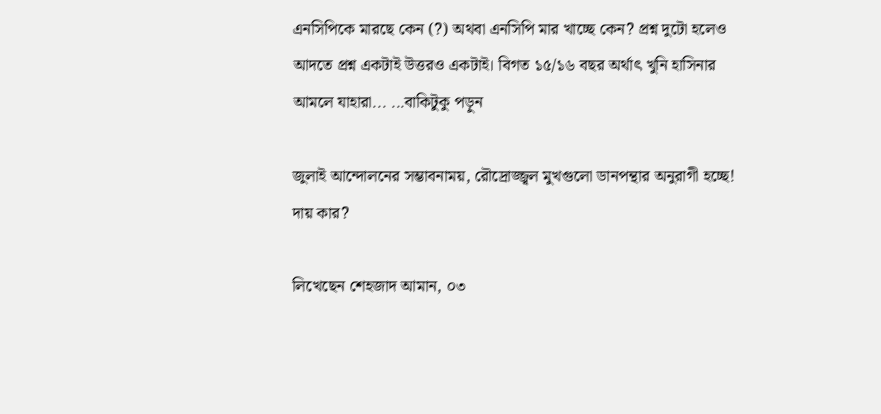এনসিপিকে মারছে কেন (?) অথবা এনসিপি মার খাচ্ছে কেন? প্রশ্ন দুটো হলেও আদতে প্রশ্ন একটাই উত্তরও একটাই। বিগত ১৫/১৬ বছর অর্থাৎ খুনি হাসিনার আমলে যাহারা... ...বাকিটুকু পড়ুন

জুলাই আন্দোলনের সম্ভাবনাময়, রৌদ্রোজ্জ্বল মুখগুলো ডানপন্থার অনুরাগী হচ্ছে! দায় কার?

লিখেছেন শেহজাদ আমান, ০৩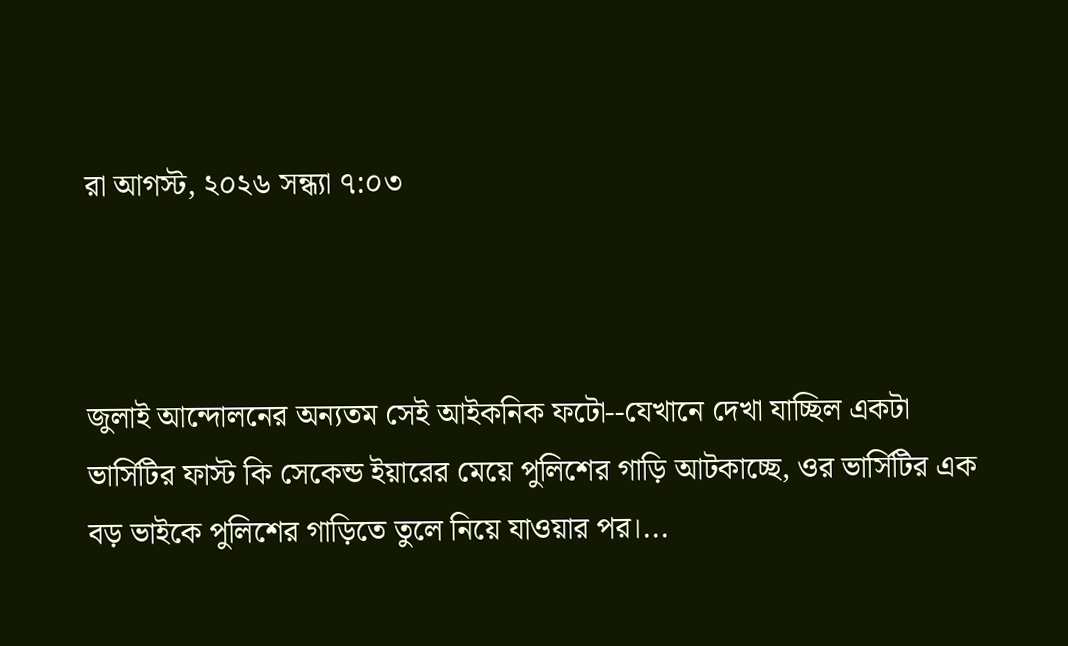রা আগস্ট, ২০২৬ সন্ধ্যা ৭:০৩



জুলাই আন্দোলনের অন্যতম সেই আইকনিক ফটো--যেখানে দেখা যাচ্ছিল একটা ভার্সিটির ফাস্ট কি সেকেন্ড ইয়ারের মেয়ে পুলিশের গাড়ি আটকাচ্ছে, ওর ভার্সিটির এক বড় ভাইকে পুলিশের গাড়িতে তুলে নিয়ে যাওয়ার পর।...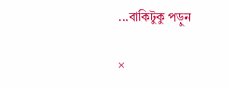...বাকিটুকু পড়ুন

×